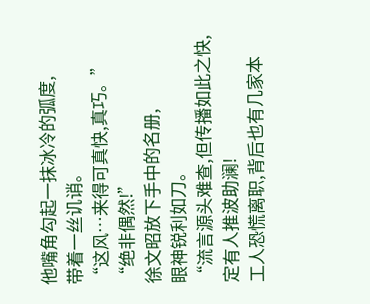他嘴角勾起一抹冰冷的弧度,
带着一丝讥诮。
“这风…来得可真快,真巧。”
“绝非偶然!”
徐文昭放下手中的名册,
眼神锐利如刀。
“流言源头难查,但传播如此之快,
定有人推波助澜!
工人恐慌离职,背后也有几家本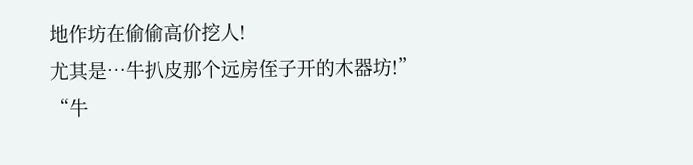地作坊在偷偷高价挖人!
尤其是…牛扒皮那个远房侄子开的木器坊!”
“牛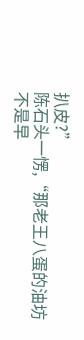扒皮?”
陈石头一愣,“那老王八蛋的油坊不是早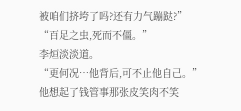被咱们挤垮了吗?还有力气蹦跶?”
“百足之虫,死而不僵。”
李烜淡淡道。
“更何况…他背后,可不止他自己。”
他想起了钱管事那张皮笑肉不笑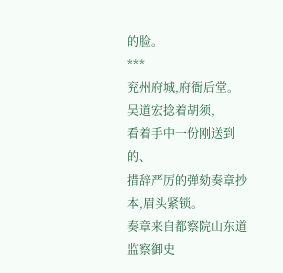的脸。
***
兖州府城,府衙后堂。
吴道宏捻着胡须,
看着手中一份刚送到的、
措辞严厉的弹劾奏章抄本,眉头紧锁。
奏章来自都察院山东道监察御史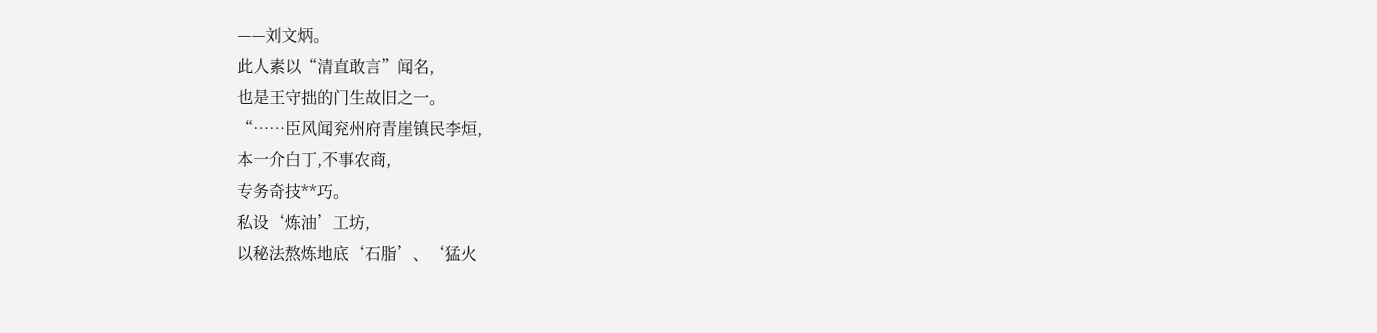——刘文炳。
此人素以“清直敢言”闻名,
也是王守拙的门生故旧之一。
“……臣风闻兖州府青崖镇民李烜,
本一介白丁,不事农商,
专务奇技**巧。
私设‘炼油’工坊,
以秘法熬炼地底‘石脂’、‘猛火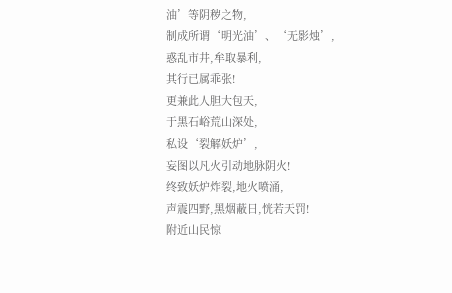油’等阴秽之物,
制成所谓‘明光油’、‘无影烛’,
惑乱市井,牟取暴利,
其行已属乖张!
更兼此人胆大包天,
于黑石峪荒山深处,
私设‘裂解妖炉’,
妄图以凡火引动地脉阴火!
终致妖炉炸裂,地火喷涌,
声震四野,黑烟蔽日,恍若天罚!
附近山民惊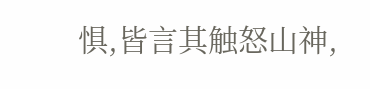惧,皆言其触怒山神,